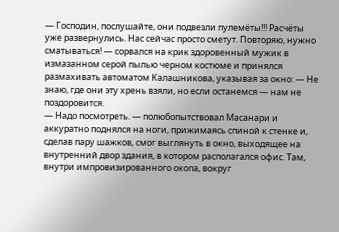— Господин, послушайте, они подвезли пулемёты!!! Расчёты уже развернулись. Нас сейчас просто сметут. Повторяю, нужно сматываться! — сорвался на крик здоровенный мужик в измазанном серой пылью черном костюме и принялся размахивать автоматом Калашникова, указывая за окно: — Не знаю, где они эту хрень взяли, но если останемся — нам не поздоровится.
— Надо посмотреть. — полюбопытствовал Масанари и аккуратно поднялся на ноги, прижимаясь спиной к стенке и, сделав пару шажков, смог выглянуть в окно, выходящее на внутренний двор здания, в котором располагался офис. Там, внутри импровизированного окопа, вокруг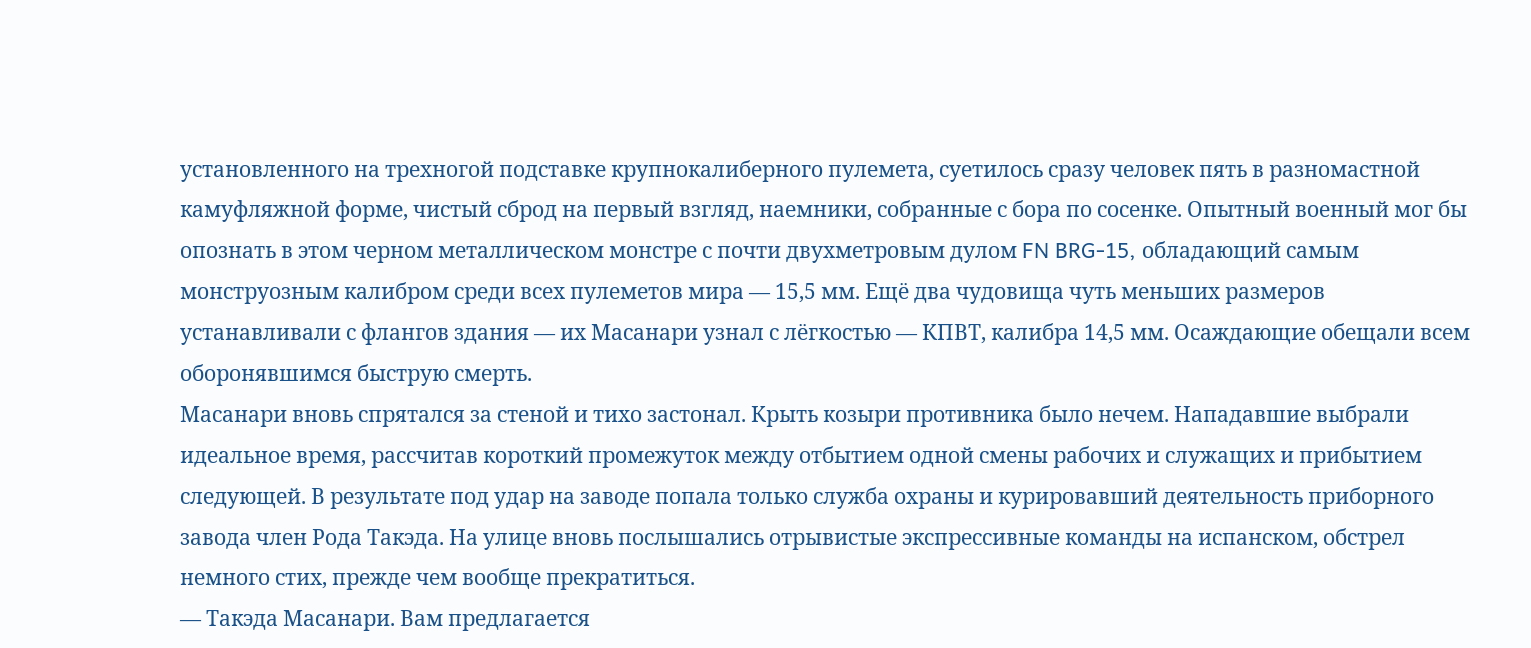установленного на трехногой подставке крупнокалиберного пулемета, суетилось сразу человек пять в разномастной камуфляжной форме, чистый сброд на первый взгляд, наемники, собранные с бора по сосенке. Опытный военный мог бы опознать в этом черном металлическом монстре с почти двухметровым дулом FN BRG-15, обладающий самым монструозным калибром среди всех пулеметов мира — 15,5 мм. Ещё два чудовища чуть меньших размеров устанавливали с флангов здания — их Масанари узнал с лёгкостью — КПВТ, калибра 14,5 мм. Осаждающие обещали всем оборонявшимся быструю смерть.
Масанари вновь спрятался за стеной и тихо застонал. Крыть козыри противника было нечем. Нападавшие выбрали идеальное время, рассчитав короткий промежуток между отбытием одной смены рабочих и служащих и прибытием следующей. В результате под удар на заводе попала только служба охраны и курировавший деятельность приборного завода член Рода Такэда. На улице вновь послышались отрывистые экспрессивные команды на испанском, обстрел немного стих, прежде чем вообще прекратиться.
— Такэда Масанари. Вам предлагается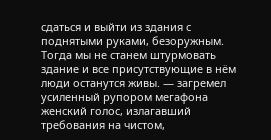сдаться и выйти из здания с поднятыми руками, безоружным. Тогда мы не станем штурмовать здание и все присутствующие в нём люди останутся живы. — загремел усиленный рупором мегафона женский голос, излагавший требования на чистом,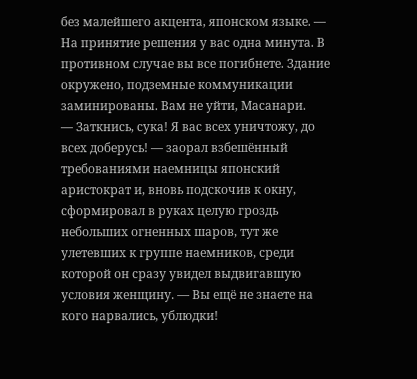без малейшего акцента, японском языке. — На принятие решения у вас одна минута. В противном случае вы все погибнете. Здание окружено, подземные коммуникации заминированы. Вам не уйти, Масанари.
— Заткнись, сука! Я вас всех уничтожу, до всех доберусь! — заорал взбешённый требованиями наемницы японский аристократ и, вновь подскочив к окну, сформировал в руках целую гроздь небольших огненных шаров, тут же улетевших к группе наемников, среди которой он сразу увидел выдвигавшую условия женщину. — Вы ещё не знаете на кого нарвались, ублюдки!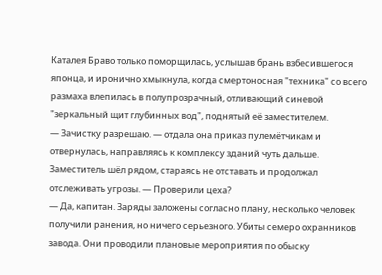Каталея Браво только поморщилась, услышав брань взбесившегося японца, и иронично хмыкнула, когда смертоносная "техника" со всего размаха влепилась в полупрозрачный, отливающий синевой "зеркальный щит глубинных вод", поднятый её заместителем.
— Зачистку разрешаю. — отдала она приказ пулемётчикам и отвернулась, направляясь к комплексу зданий чуть дальше. Заместитель шёл рядом, стараясь не отставать и продолжал отслеживать угрозы. — Проверили цеха?
— Да, капитан. Заряды заложены согласно плану, несколько человек получили ранения, но ничего серьезного. Убиты семеро охранников завода. Они проводили плановые мероприятия по обыску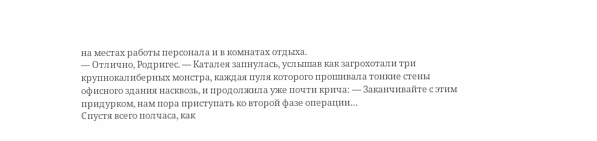на местах работы персонала и в комнатах отдыха.
— Отлично, Родригес. — Каталея запнулась, услышав как загрохотали три крупнокалиберных монстра, каждая пуля которого прошивала тонкие стены офисного здания насквозь, и продолжила уже почти крича: — Заканчивайте с этим придурком, нам пора приступать ко второй фазе операции…
Спустя всего полчаса, как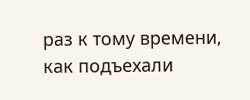раз к тому времени, как подъехали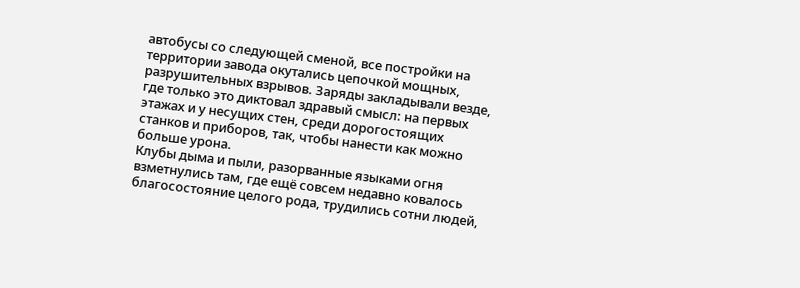автобусы со следующей сменой, все постройки на территории завода окутались цепочкой мощных, разрушительных взрывов. Заряды закладывали везде, где только это диктовал здравый смысл: на первых этажах и у несущих стен, среди дорогостоящих станков и приборов, так, чтобы нанести как можно больше урона.
Клубы дыма и пыли, разорванные языками огня взметнулись там, где ещё совсем недавно ковалось благосостояние целого рода, трудились сотни людей,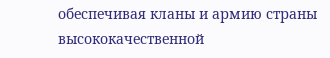обеспечивая кланы и армию страны высококачественной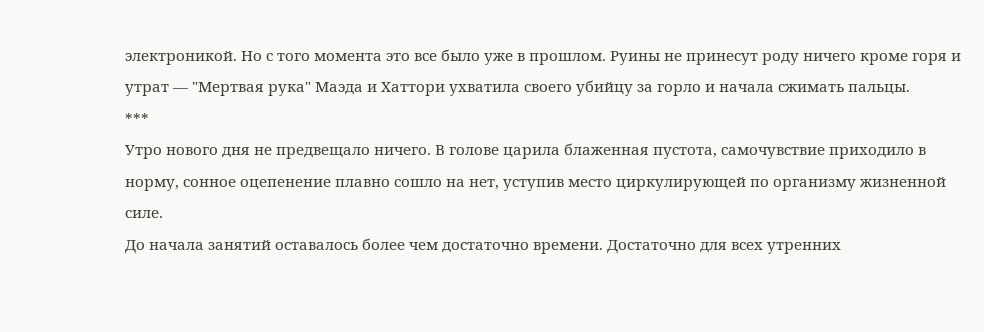электроникой. Но с того момента это все было уже в прошлом. Руины не принесут роду ничего кроме горя и утрат — "Мертвая рука" Маэда и Хаттори ухватила своего убийцу за горло и начала сжимать пальцы.
***
Утро нового дня не предвещало ничего. В голове царила блаженная пустота, самочувствие приходило в норму, сонное оцепенение плавно сошло на нет, уступив место циркулирующей по организму жизненной силе.
До начала занятий оставалось более чем достаточно времени. Достаточно для всех утренних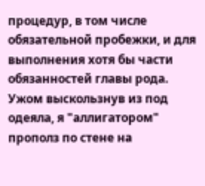процедур, в том числе обязательной пробежки, и для выполнения хотя бы части обязанностей главы рода. Ужом выскользнув из под одеяла, я "аллигатором" прополз по стене на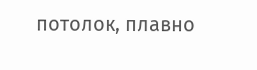потолок, плавно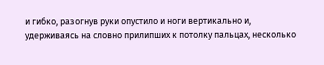и гибко, разогнув руки опустило и ноги вертикально и, удерживаясь на словно прилипших к потолку пальцах, несколько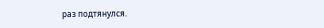раз подтянулся.